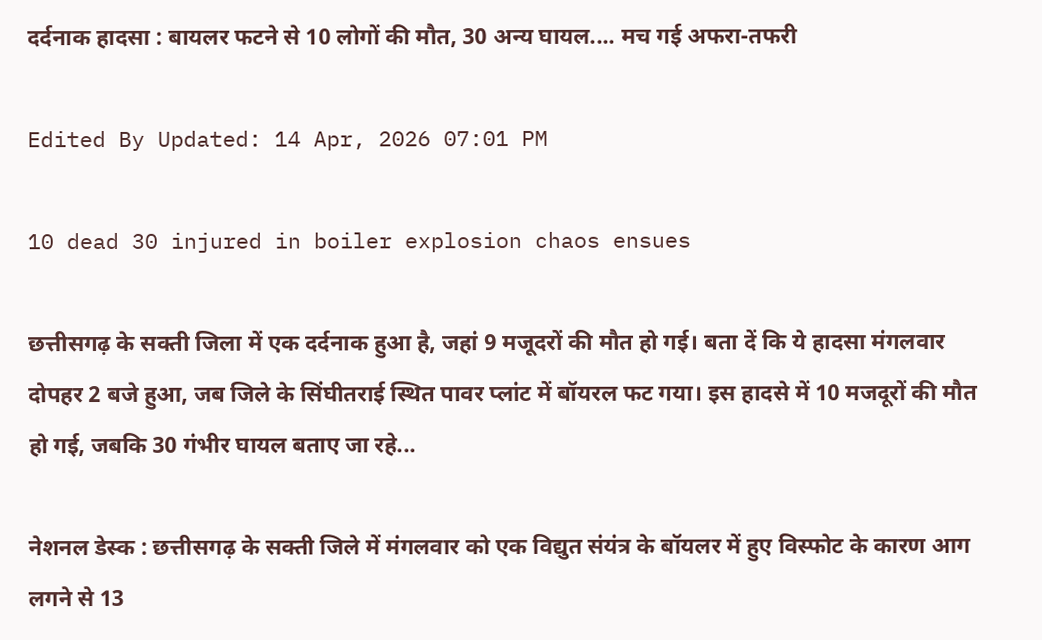दर्दनाक हादसा : बायलर फटने से 10 लोगों की मौत, 30 अन्य घायल.... मच गई अफरा-तफरी

Edited By Updated: 14 Apr, 2026 07:01 PM

10 dead 30 injured in boiler explosion chaos ensues

छत्तीसगढ़ के सक्ती जिला में एक दर्दनाक हुआ है, जहां 9 मजूदरों की मौत हो गई। बता दें कि ये हादसा मंगलवार दोपहर 2 बजे हुआ, जब जिले के सिंघीतराई स्थित पावर प्लांट में बॉयरल फट गया। इस हादसे में 10 मजदूरों की मौत हो गई, जबकि 30 गंभीर घायल बताए जा रहे...

नेशनल डेस्क : छत्तीसगढ़ के सक्ती जिले में मंगलवार को एक विद्युत संयंत्र के बॉयलर में हुए विस्फोट के कारण आग लगने से 13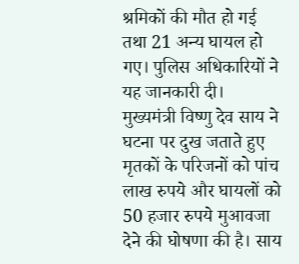श्रमिकों की मौत हो गई तथा 21 अन्य घायल हो गए। पुलिस अधिकारियों ने यह जानकारी दी। मुख्यमंत्री विष्णु देव साय ने घटना पर दुख जताते हुए मृतकों के परिजनों को पांच लाख रुपये और घायलों को 50 हजार रुपये मुआवजा देने की घोषणा की है। साय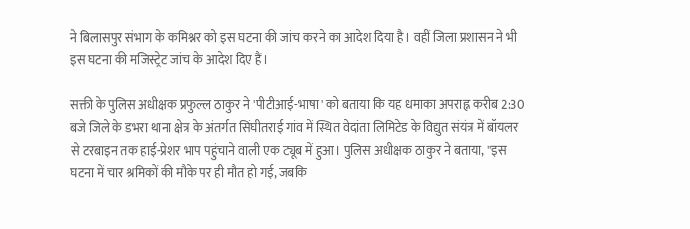ने बिलासपुर संभाग के कमिश्नर को इस घटना की जांच करने का आदेश दिया है। वहीं जिला प्रशासन ने भी इस घटना की मजिस्ट्रेट जांच के आदेश दिए हैं।

सक्ती के पुलिस अधीक्षक प्रफुल्ल ठाकुर ने 'पीटीआई-भाषा' को बताया कि यह धमाका अपराह्न करीब 2:30 बजे जिले के डभरा थाना क्षेत्र के अंतर्गत सिंघीतराई गांव में स्थित वेदांता लिमिटेड के विद्युत संयंत्र में बॉयलर से टरबाइन तक हाई-प्रेशर भाप पहुंचाने वाली एक ट्यूब में हुआ। पुलिस अधीक्षक ठाकुर ने बताया, ''इस घटना में चार श्रमिकों की मौके पर ही मौत हो गई, जबकि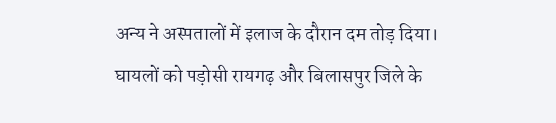अन्य ने अस्पतालों में इलाज के दौरान दम तोड़ दिया। घायलों को पड़ोसी रायगढ़ और बिलासपुर जिले के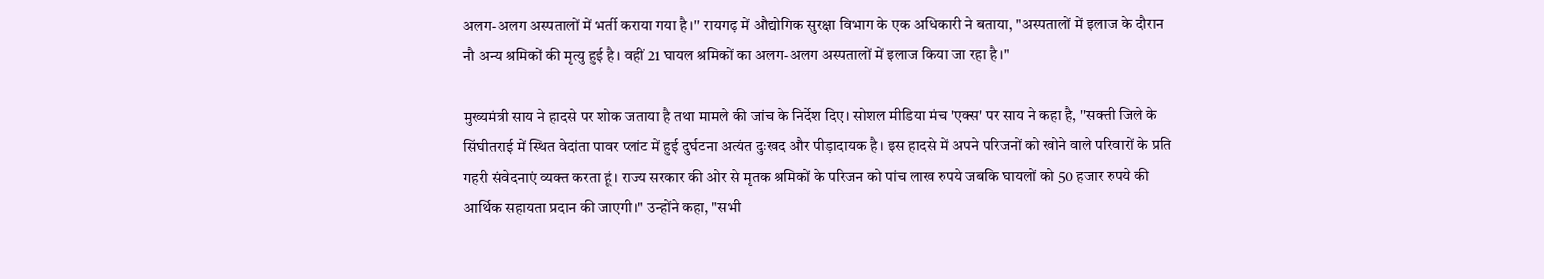अलग-अलग अस्पतालों में भर्ती कराया गया है।'' रायगढ़ में औद्योगिक सुरक्षा विभाग के एक अधिकारी ने बताया, "अस्पतालों में इलाज के दौरान नौ अन्य श्रमिकों की मृत्यु हुई है। वहीं 21 घायल श्रमिकों का अलग-अलग अस्पतालों में इलाज किया जा रहा है।"

मुख्यमंत्री साय ने हादसे पर शोक जताया है तथा मामले की जांच के निर्देश दिए। सोशल मीडिया मंच 'एक्स' पर साय ने कहा है, ''सक्ती जिले के सिंघीतराई में स्थित वेदांता पावर प्लांट में हुई दुर्घटना अत्यंत दुःखद और पीड़ादायक है। इस हादसे में अपने परिजनों को खोने वाले परिवारों के प्रति गहरी संवेदनाएं व्यक्त करता हूं। राज्य सरकार की ओर से मृतक श्रमिकों के परिजन को पांच लाख रुपये जबकि घायलों को 50 हजार रुपये की आर्थिक सहायता प्रदान की जाएगी।" उन्होंने कहा, "सभी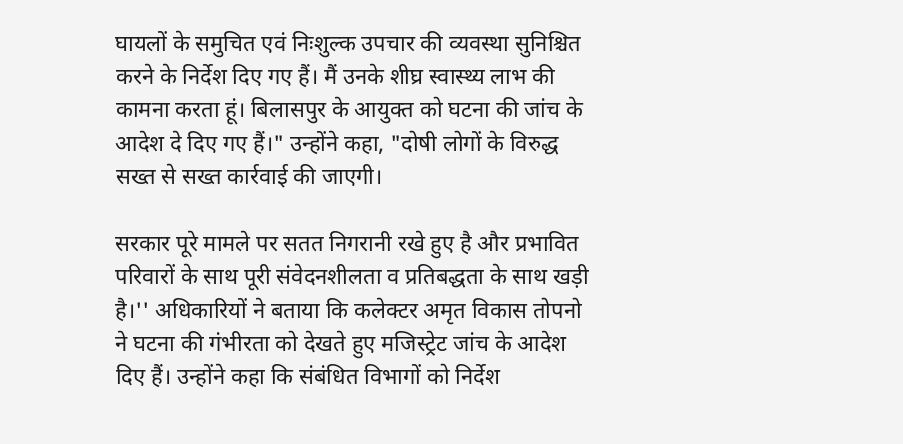घायलों के समुचित एवं निःशुल्क उपचार की व्यवस्था सुनिश्चित करने के निर्देश दिए गए हैं। मैं उनके शीघ्र स्वास्थ्य लाभ की कामना करता हूं। बिलासपुर के आयुक्त को घटना की जांच के आदेश दे दिए गए हैं।" उन्होंने कहा, "दोषी लोगों के विरुद्ध सख्त से सख्त कार्रवाई की जाएगी।

सरकार पूरे मामले पर सतत निगरानी रखे हुए है और प्रभावित परिवारों के साथ पूरी संवेदनशीलता व प्रतिबद्धता के साथ खड़ी है।'' अधिकारियों ने बताया कि कलेक्टर अमृत विकास तोपनो ने घटना की गंभीरता को देखते हुए मजिस्ट्रेट जांच के आदेश दिए हैं। उन्होंने कहा कि संबंधित विभागों को निर्देश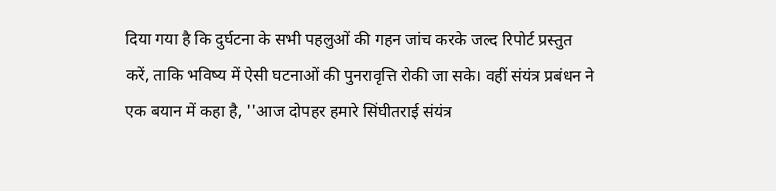दिया गया है कि दुर्घटना के सभी पहलुओं की गहन जांच करके जल्द रिपोर्ट प्रस्तुत करें, ताकि भविष्य में ऐसी घटनाओं की पुनरावृत्ति रोकी जा सके। वहीं संयंत्र प्रबंधन ने एक बयान में कहा है, ''आज दोपहर हमारे सिंघीतराई संयंत्र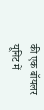की एक बॉयलर यूनिट में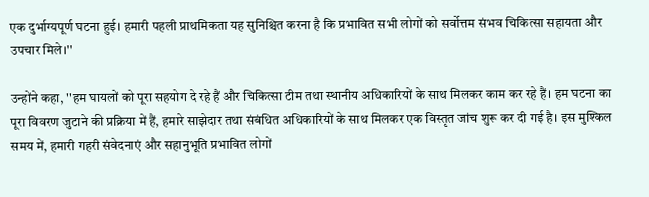एक दुर्भाग्यपूर्ण घटना हुई। हमारी पहली प्राथमिकता यह सुनिश्चित करना है कि प्रभावित सभी लोगों को सर्वोत्तम संभव चिकित्सा सहायता और उपचार मिले।''

उन्होंने कहा, ''हम घायलों को पूरा सहयोग दे रहे हैं और चिकित्सा टीम तथा स्थानीय अधिकारियों के साथ मिलकर काम कर रहे हैं। हम घटना का पूरा विवरण जुटाने की प्रक्रिया में हैं, हमारे साझेदार तथा संबंधित अधिकारियों के साथ मिलकर एक विस्तृत जांच शुरू कर दी गई है। इस मुश्किल समय में, हमारी गहरी संवेदनाएं और सहानुभूति प्रभावित लोगों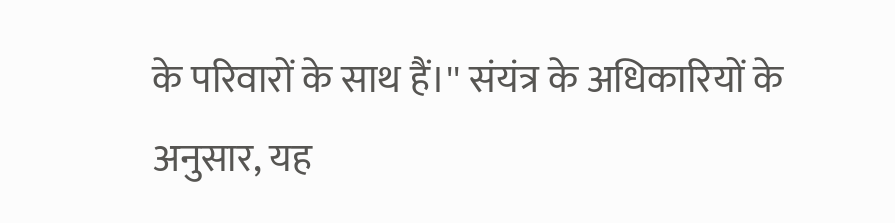के परिवारों के साथ हैं।'' संयंत्र के अधिकारियों के अनुसार, यह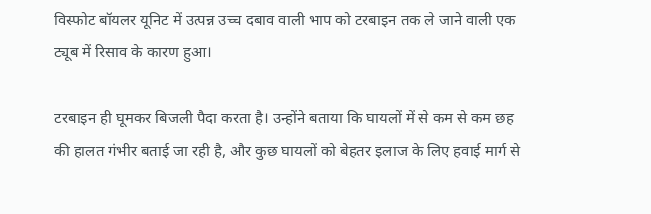विस्फोट बॉयलर यूनिट में उत्पन्न उच्च दबाव वाली भाप को टरबाइन तक ले जाने वाली एक ट्यूब में रिसाव के कारण हुआ।

टरबाइन ही घूमकर बिजली पैदा करता है। उन्होंने बताया कि घायलों में से कम से कम छह की हालत गंभीर बताई जा रही है, और कुछ घायलों को बेहतर इलाज के लिए हवाई मार्ग से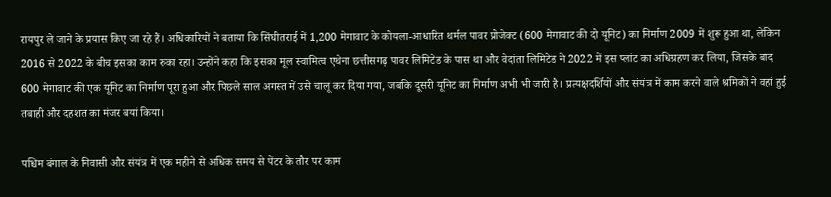रायपुर ले जाने के प्रयास किए जा रहे हैं। अधिकारियों ने बताया कि सिंघीतराई में 1,200 मेगावाट के कोयला-आधारित थर्मल पावर प्रोजेक्ट (600 मेगावाट की दो यूनिट) का निर्माण 2009 में शुरू हुआ था, लेकिन 2016 से 2022 के बीच इसका काम रुका रहा। उन्होंने कहा कि इसका मूल स्वामित्व एथेना छत्तीसगढ़ पावर लिमिटेड के पास था और वेदांता लिमिटेड ने 2022 में इस प्लांट का अधिग्रहण कर लिया, जिसके बाद 600 मेगावाट की एक यूनिट का निर्माण पूरा हुआ और पिछले साल अगस्त में उसे चालू कर दिया गया, जबकि दूसरी यूनिट का निर्माण अभी भी जारी है। प्रत्यक्षदर्शियों और संयंत्र में काम करने वाले श्रमिकों ने वहां हुई तबाही और दहशत का मंजर बयां किया।

पश्चिम बंगाल के निवासी और संयंत्र में एक महीने से अधिक समय से पेंटर के तौर पर काम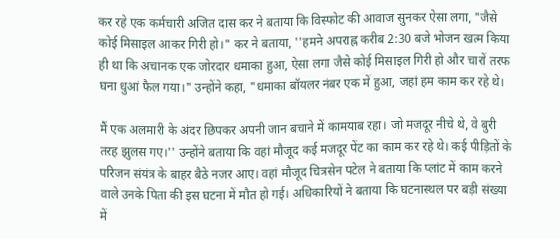कर रहे एक कर्मचारी अजित दास कर ने बताया कि विस्फोट की आवाज सुनकर ऐसा लगा, "जैसे कोई मिसाइल आकर गिरी हो।" कर ने बताया, ''हमने अपराह्न करीब 2:30 बजे भोजन खत्म किया ही था कि अचानक एक जोरदार धमाका हुआ, ऐसा लगा जैसे कोई मिसाइल गिरी हो और चारों तरफ घना धुआं फैल गया।" उन्होंने कहा, "धमाका बॉयलर नंबर एक में हुआ, जहां हम काम कर रहे थे।

मैं एक अलमारी के अंदर छिपकर अपनी जान बचाने में कामयाब रहा। जो मजदूर नीचे थे, वे बुरी तरह झुलस गए।'' उन्होंने बताया कि वहां मौजूद कई मजदूर पेंट का काम कर रहे थे। कई पीड़ितों के परिजन संयंत्र के बाहर बैठे नजर आए। वहां मौजूद चित्रसेन पटेल ने बताया कि प्लांट में काम करने वाले उनके पिता की इस घटना में मौत हो गई। अधिकारियों ने बताया कि घटनास्थल पर बड़ी संख्या में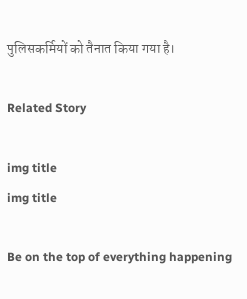पुलिसकर्मियों को तैनात किया गया है।

Related Story

img title
img title

Be on the top of everything happening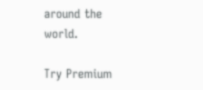around the world.

Try Premium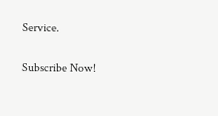Service.

Subscribe Now!